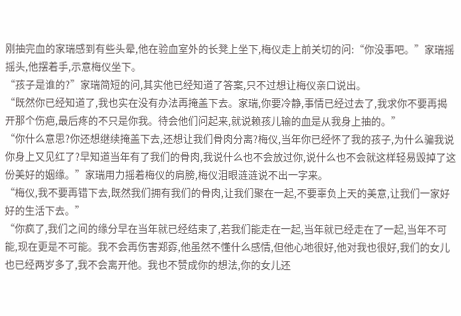刚抽完血的家瑞感到有些头晕,他在验血室外的长凳上坐下,梅仪走上前关切的问:“你没事吧。”家瑞摇摇头,他摆着手,示意梅仪坐下。
“孩子是谁的?”家瑞简短的问,其实他已经知道了答案,只不过想让梅仪亲口说出。
“既然你已经知道了,我也实在没有办法再掩盖下去。家瑞,你要冷静,事情已经过去了,我求你不要再揭开那个伤疤,最后疼的不只是你我。待会他们问起来,就说赖孩儿输的血是从我身上抽的。”
“你什么意思?你还想继续掩盖下去,还想让我们骨肉分离?梅仪,当年你已经怀了我的孩子,为什么骗我说你身上又见红了?早知道当年有了我们的骨肉,我说什么也不会放过你,说什么也不会就这样轻易毁掉了这份美好的姻缘。”家瑞用力摇着梅仪的肩膀,梅仪泪眼涟涟说不出一字来。
“梅仪,我不要再错下去,既然我们拥有我们的骨肉,让我们聚在一起,不要辜负上天的美意,让我们一家好好的生活下去。”
“你疯了,我们之间的缘分早在当年就已经结束了,若我们能走在一起,当年就已经走在了一起,当年不可能,现在更是不可能。我不会再伤害郑孬,他虽然不懂什么感情,但他心地很好,他对我也很好,我们的女儿也已经两岁多了,我不会离开他。我也不赞成你的想法,你的女儿还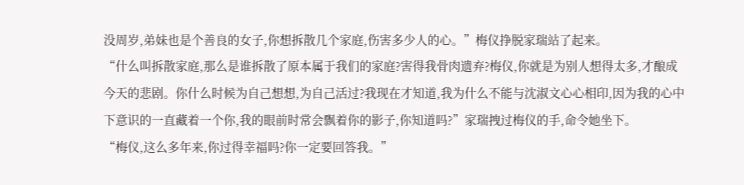没周岁,弟妹也是个善良的女子,你想拆散几个家庭,伤害多少人的心。”梅仪挣脱家瑞站了起来。
“什么叫拆散家庭,那么是谁拆散了原本属于我们的家庭?害得我骨肉遗弃?梅仪,你就是为别人想得太多,才酿成今天的悲剧。你什么时候为自己想想,为自己活过?我现在才知道,我为什么不能与沈淑文心心相印,因为我的心中下意识的一直藏着一个你,我的眼前时常会飘着你的影子,你知道吗?”家瑞拽过梅仪的手,命令她坐下。
“梅仪,这么多年来,你过得幸福吗?你一定要回答我。”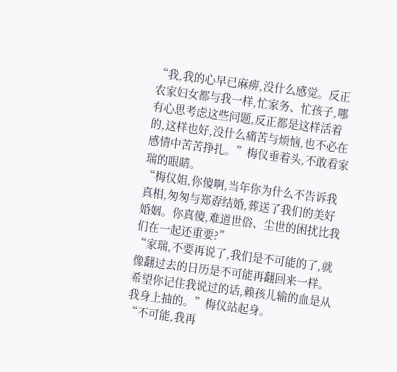“我,我的心早已麻痹,没什么感觉。反正农家妇女都与我一样,忙家务、忙孩子,哪有心思考虑这些问题,反正都是这样活着的,这样也好,没什么痛苦与烦恼,也不必在感情中苦苦挣扎。”梅仪垂着头,不敢看家瑞的眼睛。
“梅仪姐,你傻啊,当年你为什么不告诉我真相,匆匆与郑孬结婚,葬送了我们的美好婚姻。你真傻,难道世俗、尘世的困扰比我们在一起还重要?”
“家瑞,不要再说了,我们是不可能的了,就像翻过去的日历是不可能再翻回来一样。希望你记住我说过的话,赖孩儿输的血是从我身上抽的。”梅仪站起身。
“不可能,我再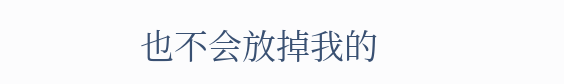也不会放掉我的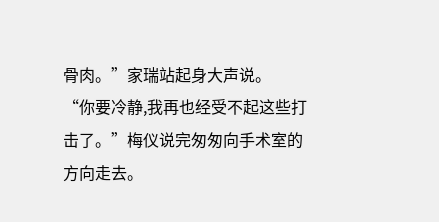骨肉。”家瑞站起身大声说。
“你要冷静,我再也经受不起这些打击了。”梅仪说完匆匆向手术室的方向走去。